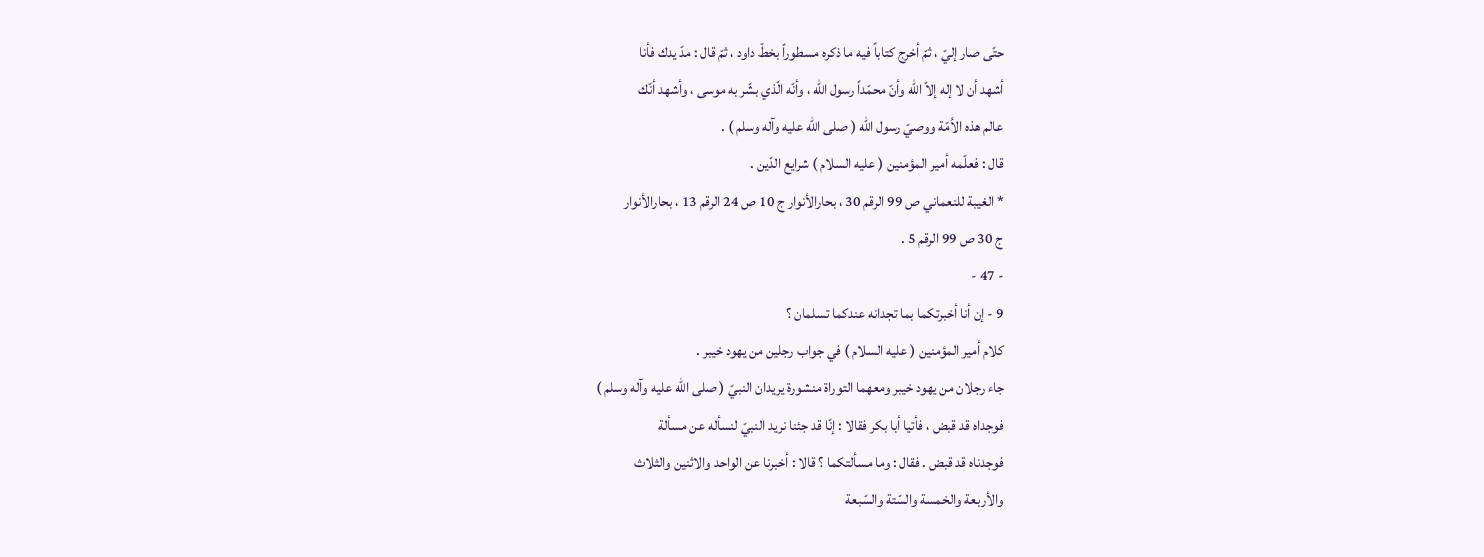حتّى صار إليّ ، ثمّ أخرج كتاباً فيه ما ذكره مسطوراً بخطّ داود ، ثمّ قال : مدّ يدك فأنا
أشهد أن لا إله إلاّ الله وأنّ محمّداً رسول الله ، وأنّه الّذي بشّر به موسى ، وأشهد أنّك
عالم هذه الاُمّة ووصيّ رسول الله ( صلى الله عليه وآله وسلم ) .
قال : فعلّمه أمير المؤمنين ( عليه السلام ) شرايع الدّين .
* الغيبة للنعماني ص 99 الرقم 30 ، بحارالأنوار ج 10 ص 24 الرقم 13 ، بحارالأنوار
ج 30 ص 99 الرقم 5 .
- 47 -
9 - إن أنا أخبرتكما بما تجدانه عندكما تسلمان ؟
كلام أمير المؤمنين ( عليه السلام ) في جواب رجلين من يهود خيبر .
جاء رجلان من يهود خيبر ومعهما التوراة منشورة يريدان النبيّ ( صلى الله عليه وآله وسلم )
فوجداه قد قبض ، فأتيا أبا بكر فقالا : إنّا قد جئنا نريد النبيّ لنسأله عن مسألة
فوجدناه قد قبض . فقال : وما مسألتكما ؟ قالا : أخبرنا عن الواحد والاثنين والثلاث
والأربعة والخمسة والسّتة والسّبعة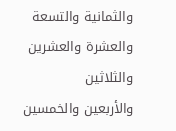والثمانية والتسعة والعشرة والعشرين والثلاثين
والأربعين والخمسين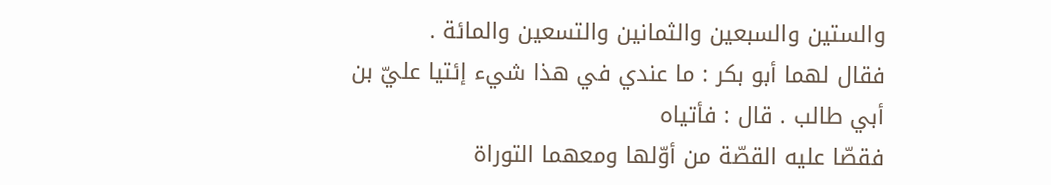والستين والسبعين والثمانين والتسعين والمائة .
فقال لهما أبو بكر : ما عندي في هذا شيء إئتيا عليّ بن أبي طالب . قال : فأتياه
فقصّا عليه القصّة من أوّلها ومعهما التوراة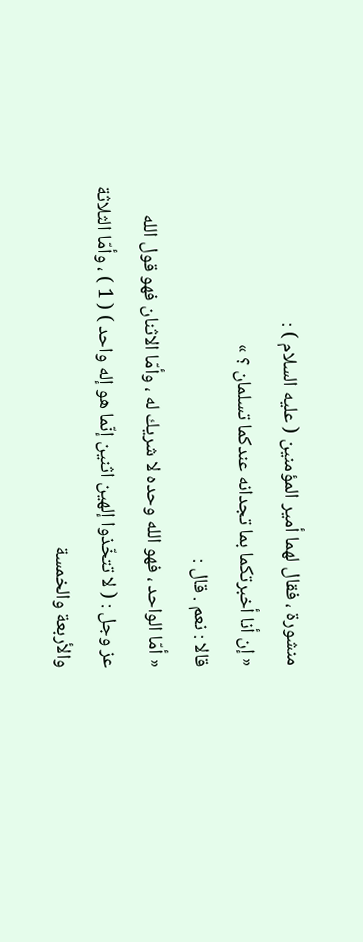منشورة ، فقال لهما أمير المؤمنين ( عليه السلام ) :
« إن أنا أخبرتكما بما تجدانه عندكما تسلمان ؟ »
قالا : نعم . قال :
« أمّا الواحد ، فهو الله وحده لا شريك له ، وأمّا الاثنان فهو قول الله
عز وجل : ( لا تتخّذوا إلهين اثنين إنّما هو إله واحد ) ( 1 ) ، وأمّا الثلاثة
والأربعة والخمسة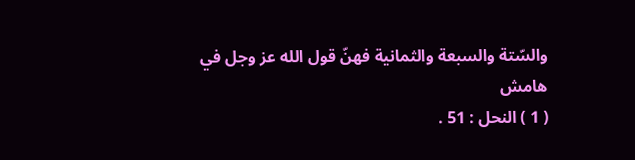والسّتة والسبعة والثمانية فهنّ قول الله عز وجل في
هامش
( 1 ) النحل : 51 .